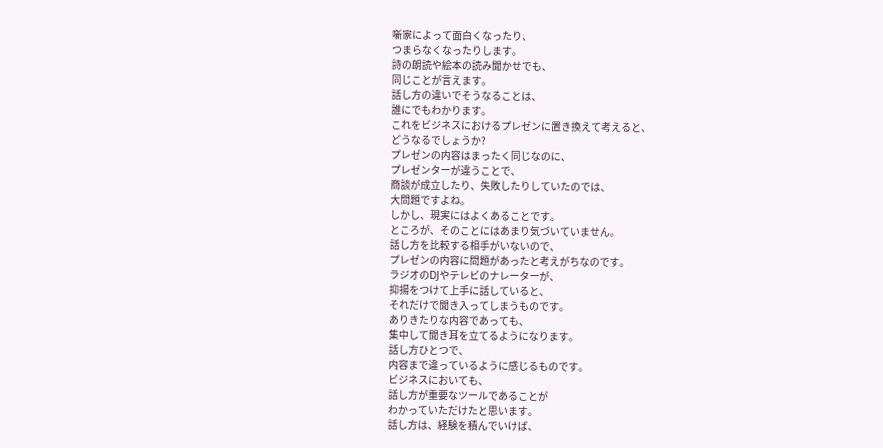噺家によって面白くなったり、
つまらなくなったりします。
詩の朗読や絵本の読み聞かせでも、
同じことが言えます。
話し方の違いでそうなることは、
誰にでもわかります。
これをビジネスにおけるプレゼンに置き換えて考えると、
どうなるでしょうか?
プレゼンの内容はまったく同じなのに、
プレゼンターが違うことで、
商談が成立したり、失敗したりしていたのでは、
大問題ですよね。
しかし、現実にはよくあることです。
ところが、そのことにはあまり気づいていません。
話し方を比較する相手がいないので、
プレゼンの内容に問題があったと考えがちなのです。
ラジオのDJやテレビのナレーターが、
抑揚をつけて上手に話していると、
それだけで聞き入ってしまうものです。
ありきたりな内容であっても、
集中して聞き耳を立てるようになります。
話し方ひとつで、
内容まで違っているように感じるものです。
ビジネスにおいても、
話し方が重要なツールであることが
わかっていただけたと思います。
話し方は、経験を積んでいけば、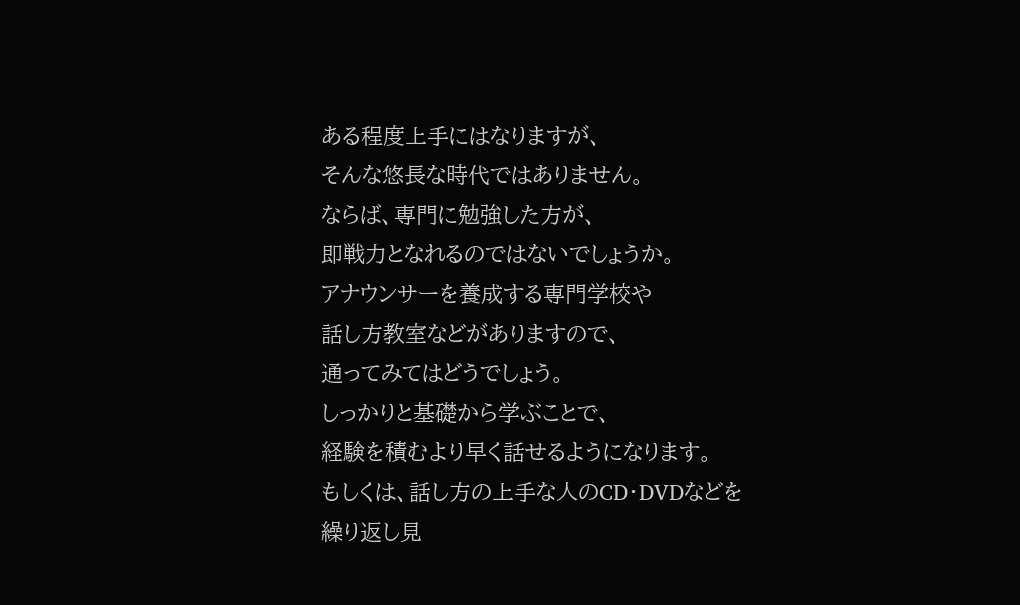ある程度上手にはなりますが、
そんな悠長な時代ではありません。
ならば、専門に勉強した方が、
即戦力となれるのではないでしょうか。
アナウンサーを養成する専門学校や
話し方教室などがありますので、
通ってみてはどうでしょう。
しっかりと基礎から学ぶことで、
経験を積むより早く話せるようになります。
もしくは、話し方の上手な人のCD・DVDなどを
繰り返し見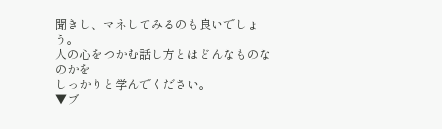聞きし、マネしてみるのも良いでしょう。
人の心をつかむ話し方とはどんなものなのかを
しっかりと学んでください。
▼ブ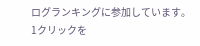ログランキングに参加しています。
1クリックを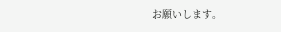お願いします。